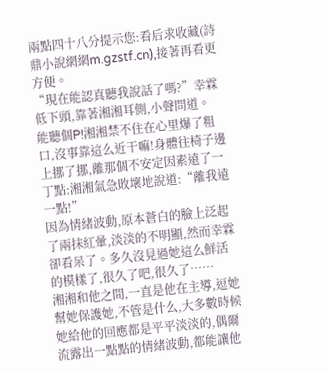兩點四十八分提示您:看后求收藏(詩鼎小說網網m.gzstf.cn),接著再看更方便。
“現在能認真聽我說話了嗎?”幸霖低下頭,靠著湘湘耳側,小聲問道。
能聽個P!湘湘禁不住在心里爆了粗口,沒事靠這么近干嘛!身體往椅子邊上挪了挪,離那個不安定因素遠了一丁點:湘湘氣急敗壞地說道:“離我遠一點!”
因為情緒波動,原本蒼白的臉上泛起了兩抹紅暈,淡淡的不明顯,然而幸霖卻看呆了。多久沒見過她這么鮮活的模樣了,很久了吧,很久了……
湘湘和他之間,一直是他在主導,逗她幫她保護她,不管是什么,大多數時候她給他的回應都是平平淡淡的,偶爾流露出一點點的情緒波動,都能讓他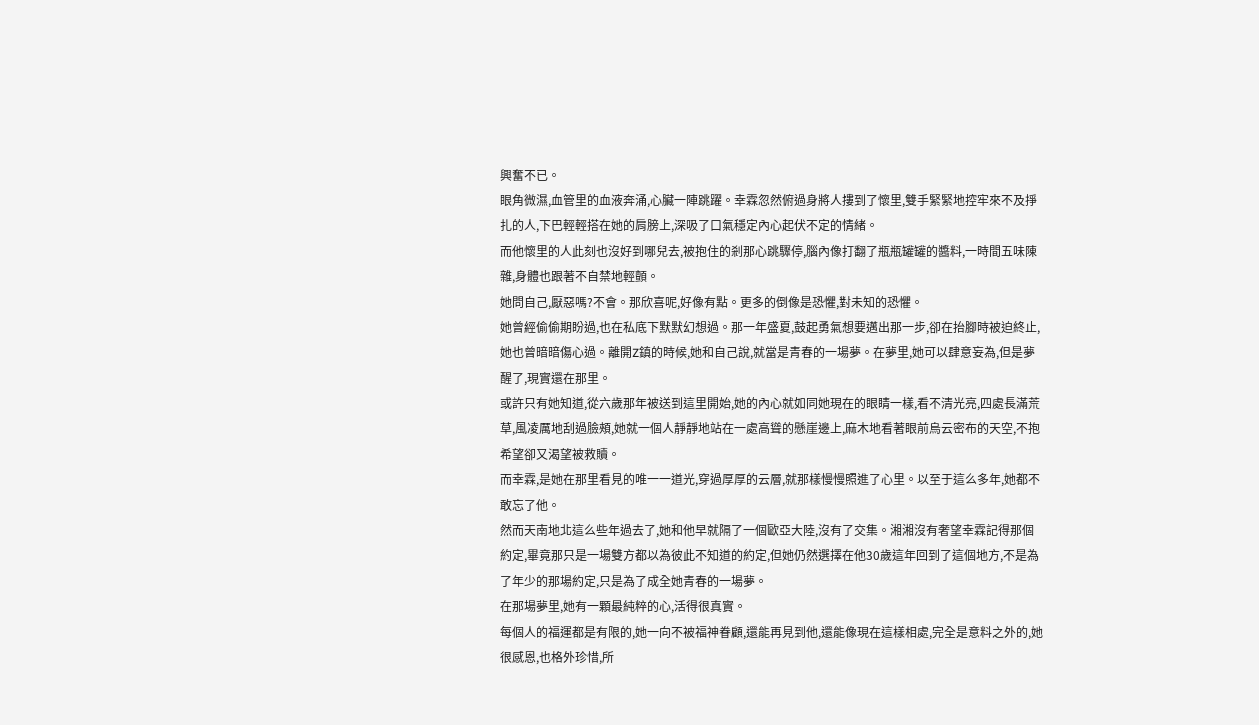興奮不已。
眼角微濕,血管里的血液奔涌,心臟一陣跳躍。幸霖忽然俯過身將人摟到了懷里,雙手緊緊地控牢來不及掙扎的人,下巴輕輕搭在她的肩膀上,深吸了口氣穩定內心起伏不定的情緒。
而他懷里的人此刻也沒好到哪兒去,被抱住的剎那心跳驟停,腦內像打翻了瓶瓶罐罐的醬料,一時間五味陳雜,身體也跟著不自禁地輕顫。
她問自己,厭惡嗎?不會。那欣喜呢,好像有點。更多的倒像是恐懼,對未知的恐懼。
她曾經偷偷期盼過,也在私底下默默幻想過。那一年盛夏,鼓起勇氣想要邁出那一步,卻在抬腳時被迫終止,她也曾暗暗傷心過。離開Z鎮的時候,她和自己說,就當是青春的一場夢。在夢里,她可以肆意妄為,但是夢醒了,現實還在那里。
或許只有她知道,從六歲那年被送到這里開始,她的內心就如同她現在的眼睛一樣,看不清光亮,四處長滿荒草,風凌厲地刮過臉頰,她就一個人靜靜地站在一處高聳的懸崖邊上,麻木地看著眼前烏云密布的天空,不抱希望卻又渴望被救贖。
而幸霖,是她在那里看見的唯一一道光,穿過厚厚的云層,就那樣慢慢照進了心里。以至于這么多年,她都不敢忘了他。
然而天南地北這么些年過去了,她和他早就隔了一個歐亞大陸,沒有了交集。湘湘沒有奢望幸霖記得那個約定,畢竟那只是一場雙方都以為彼此不知道的約定,但她仍然選擇在他30歲這年回到了這個地方,不是為了年少的那場約定,只是為了成全她青春的一場夢。
在那場夢里,她有一顆最純粹的心,活得很真實。
每個人的福運都是有限的,她一向不被福神眷顧,還能再見到他,還能像現在這樣相處,完全是意料之外的,她很感恩,也格外珍惜,所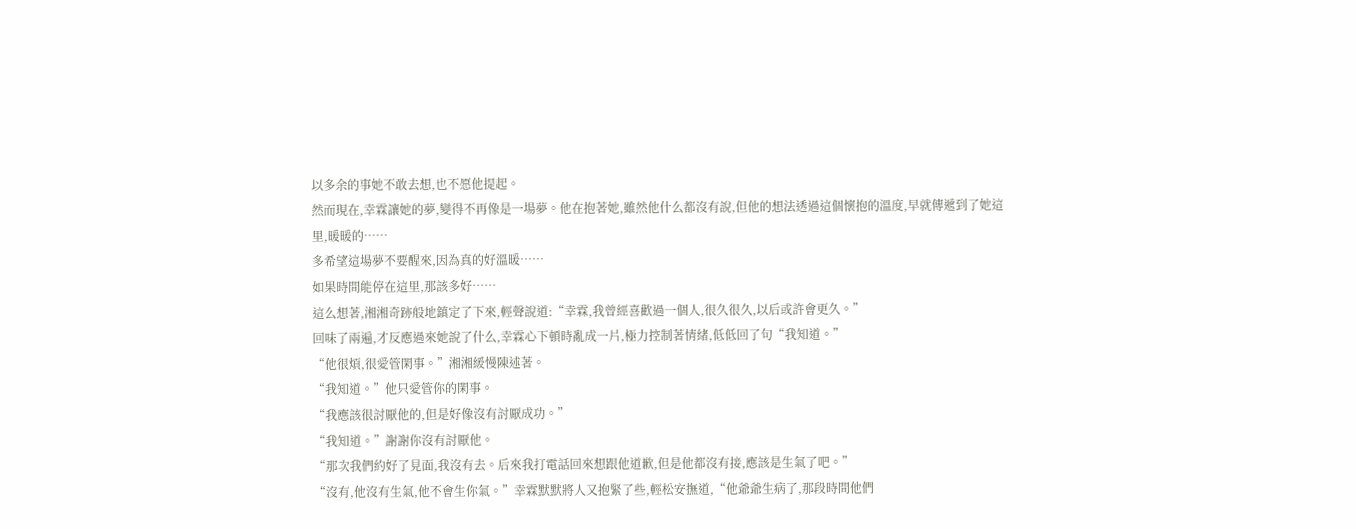以多余的事她不敢去想,也不愿他提起。
然而現在,幸霖讓她的夢,變得不再像是一場夢。他在抱著她,雖然他什么都沒有說,但他的想法透過這個懷抱的溫度,早就傳遞到了她這里,暖暖的……
多希望這場夢不要醒來,因為真的好溫暖……
如果時間能停在這里,那該多好……
這么想著,湘湘奇跡般地鎮定了下來,輕聲說道:“幸霖,我曾經喜歡過一個人,很久很久,以后或許會更久。”
回味了兩遍,才反應過來她說了什么,幸霖心下頓時亂成一片,極力控制著情緒,低低回了句“我知道。”
“他很煩,很愛管閑事。”湘湘緩慢陳述著。
“我知道。”他只愛管你的閑事。
“我應該很討厭他的,但是好像沒有討厭成功。”
“我知道。”謝謝你沒有討厭他。
“那次我們約好了見面,我沒有去。后來我打電話回來想跟他道歉,但是他都沒有接,應該是生氣了吧。”
“沒有,他沒有生氣,他不會生你氣。”幸霖默默將人又抱緊了些,輕松安撫道,“他爺爺生病了,那段時間他們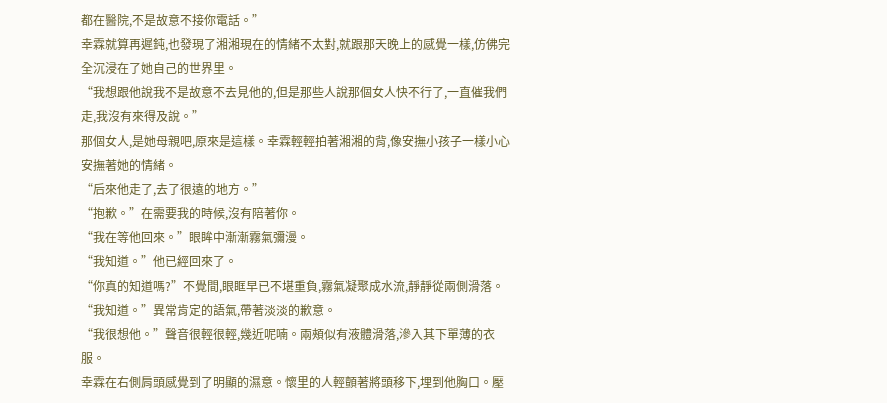都在醫院,不是故意不接你電話。”
幸霖就算再遲鈍,也發現了湘湘現在的情緒不太對,就跟那天晚上的感覺一樣,仿佛完全沉浸在了她自己的世界里。
“我想跟他說我不是故意不去見他的,但是那些人說那個女人快不行了,一直催我們走,我沒有來得及說。”
那個女人,是她母親吧,原來是這樣。幸霖輕輕拍著湘湘的背,像安撫小孩子一樣小心安撫著她的情緒。
“后來他走了,去了很遠的地方。”
“抱歉。”在需要我的時候,沒有陪著你。
“我在等他回來。”眼眸中漸漸霧氣彌漫。
“我知道。”他已經回來了。
“你真的知道嗎?”不覺間,眼眶早已不堪重負,霧氣凝聚成水流,靜靜從兩側滑落。
“我知道。”異常肯定的語氣,帶著淡淡的歉意。
“我很想他。”聲音很輕很輕,幾近呢喃。兩頰似有液體滑落,滲入其下單薄的衣服。
幸霖在右側肩頭感覺到了明顯的濕意。懷里的人輕顫著將頭移下,埋到他胸口。壓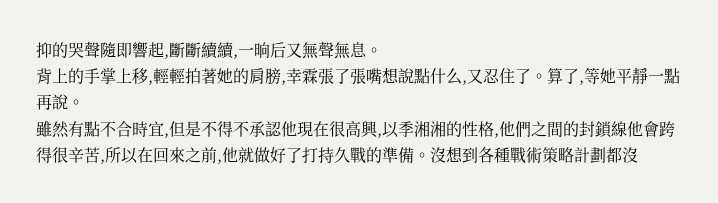抑的哭聲隨即響起,斷斷續續,一晌后又無聲無息。
背上的手掌上移,輕輕拍著她的肩膀,幸霖張了張嘴想說點什么,又忍住了。算了,等她平靜一點再說。
雖然有點不合時宜,但是不得不承認他現在很高興,以季湘湘的性格,他們之間的封鎖線他會跨得很辛苦,所以在回來之前,他就做好了打持久戰的準備。沒想到各種戰術策略計劃都沒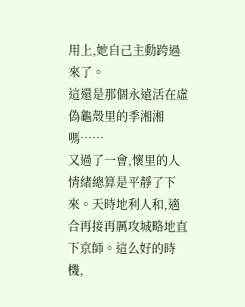用上,她自己主動跨過來了。
這還是那個永遠活在虛偽龜殼里的季湘湘嗎……
又過了一會,懷里的人情緒總算是平靜了下來。天時地利人和,適合再接再厲攻城略地直下京師。這么好的時機,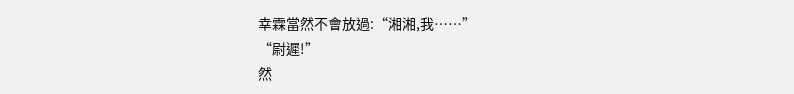幸霖當然不會放過:“湘湘,我……”
“尉遲!”
然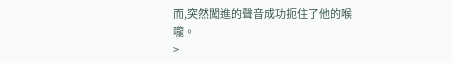而,突然闖進的聲音成功扼住了他的喉嚨。
>